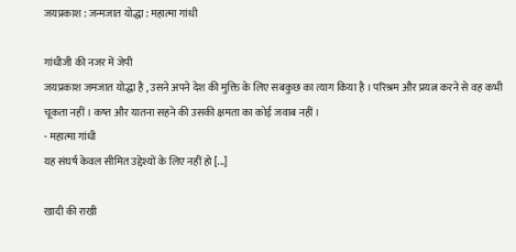जयप्रकाश : जन्मजात योद्धा : महात्मा गांधी

गांधीजी की नजर में जेपी
जयप्रकाश जमजात योद्धा है , उसने अपने देश की मुक्ति के लिए सबकुछ का त्याग किया है । परिश्रम और प्रयत्न करने से वह कभी चूकता नहीं । कष्त और यातना सहने की उसकी क्षमता का कोई जवाब नहीं ।
- महात्मा गांधी
यह संघर्ष केवल सीमित उद्देश्यों के लिए नहीं हो [...]

खादी की राखी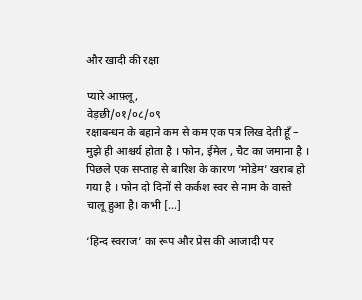और खादी की रक्षा

प्यारे आफ़्लू,                                                                      वेड़छी/०१/०८/०९
रक्षाबन्धन के बहाने कम से कम एक पत्र लिख देती हूँ – मुझे ही आश्चर्य होता है । फोन, ईमेल , चैट का जमाना है । पिछले एक सप्ताह से बारिश के कारण ’मोडेम’ खराब हो गया है । फोन दो दिनों से कर्कश स्वर से नाम के वास्ते चालू हुआ है। कभी [...]

‘हिन्द स्वराज’ का रूप और प्रेस की आजादी पर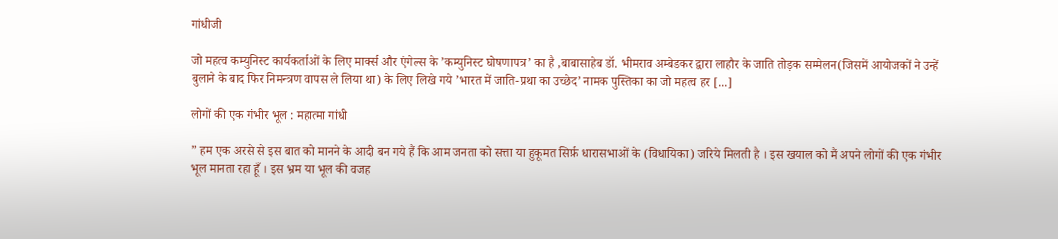गांधीजी

जो महत्व कम्युनिस्ट कार्यकर्ताओं के लिए मार्क्स और एंगेल्स के ’कम्युनिस्ट घोषणापत्र’ का है ,बाबासाहेब डॉ. भीमराव अम्बेडकर द्वारा लाहौर के जाति तोड़क सम्मेलन(जिसमें आयोजकों ने उन्हें बुलाने के बाद फिर निमन्त्रण वापस ले लिया था) के लिए लिखे गये ’भारत में जाति-प्रथा का उच्छेद’ नामक पुस्तिका का जो महत्व हर [...]

लोगों की एक गंभीर भूल : महात्मा गांधी

” हम एक अरसे से इस बात को मानने के आदी बन गये हैं कि आम जनता को सत्ता या हुकूमत सिर्फ़ धारासभाओं के (विधायिका) जरिये मिलती है । इस खयाल को मैं अपने लोगों की एक गंभीर भूल मानता रहा हूँ । इस भ्रम या भूल की वजह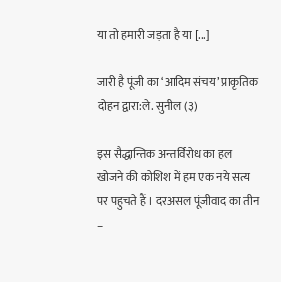या तो हमारी जड़ता है या [...]

जारी है पूंजी का ‘आदिम संचय’ प्राकृतिक दोहन द्वारा:ले. सुनील (३)

इस सैद्धान्तिक अन्तर्विरोध का हल खोजने की कोशिश में हम एक नये सत्य पर पहुचते हैं । दरअसल पूंजीवाद का तीन –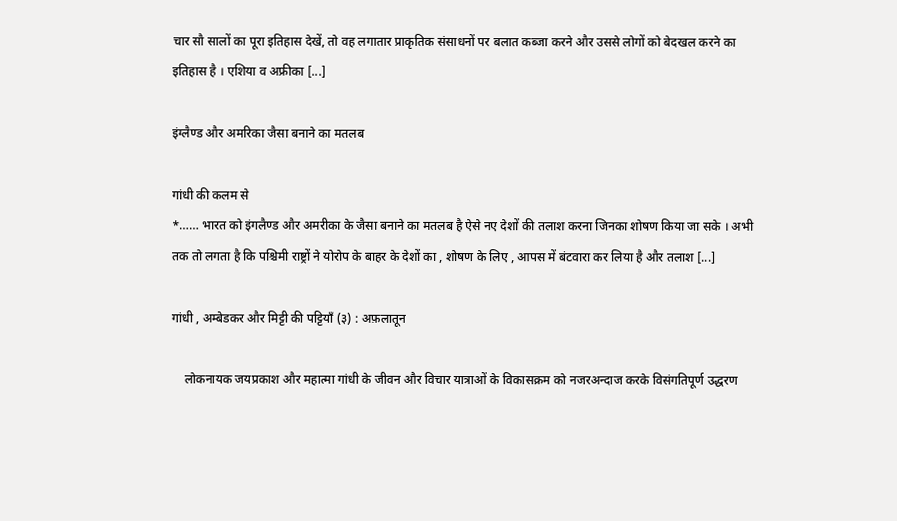चार सौ सालों का पूरा इतिहास देखें, तो वह लगातार प्राकृतिक संसाधनों पर बलात कब्जा करने और उससे लोगों को बेदखल करने का इतिहास है । एशिया व अफ्रीका [...]

इंग्लैण्ड और अमरिका जैसा बनाने का मतलब

गांधी की कलम से
*…… भारत को इंगलैण्ड और अमरीका के जैसा बनाने का मतलब है ऐसे नए देशों की तलाश करना जिनका शोषण किया जा सके । अभी तक तो लगता है कि पश्चिमी राष्ट्रों ने योरोप के बाहर के देशों का , शोषण के लिए , आपस में बंटवारा कर लिया है और तलाश [...]

गांधी , अम्बेडकर और मिट्टी की पट्टियाँ (३) : अफ़लातून

    लोकनायक जयप्रकाश और महात्मा गांधी के जीवन और विचार यात्राओं के विकासक्रम को नजरअन्दाज करके विसंगतिपूर्ण उद्धरण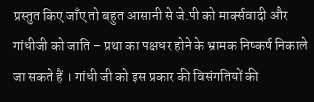प्रस्तुत किए जाँए तो बहुत आसानी से जे.पी को मार्क्सवादी और गांधीजी को जाति – प्रथा का पक्षधर होने के भ्रामक निष्कर्ष निकाले जा सकते हैं । गांधी जी को इस प्रकार की विसंगतियों की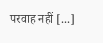परवाह नहीं [...]